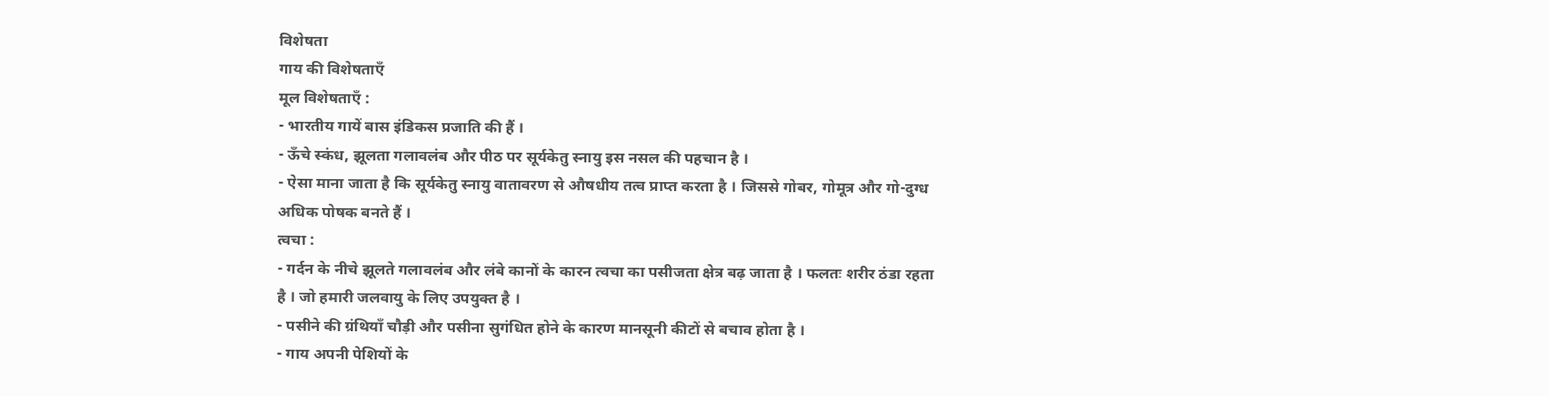विशेषता
गाय की विशेषताएँ
मूल विशेषताएँ :
- भारतीय गायें बास इंडिकस प्रजाति की हैं ।
- ऊँचे स्कंध, झूलता गलावलंब और पीठ पर सूर्यकेतु स्नायु इस नसल की पहचान है ।
- ऐसा माना जाता है कि सूर्यकेतु स्नायु वातावरण से औषधीय तत्व प्राप्त करता है । जिससे गोबर, गोमूत्र और गो-दुग्ध अधिक पोषक बनते हैं ।
त्वचा :
- गर्दन के नीचे झूलते गलावलंब और लंबे कानों के कारन त्वचा का पसीजता क्षेत्र बढ़ जाता है । फलतः शरीर ठंडा रहता है । जो हमारी जलवायु के लिए उपयुक्त है ।
- पसीने की ग्रंथियाँ चौड़ी और पसीना सुगंधित होने के कारण मानसूनी कीटों से बचाव होता है ।
- गाय अपनी पेशियों के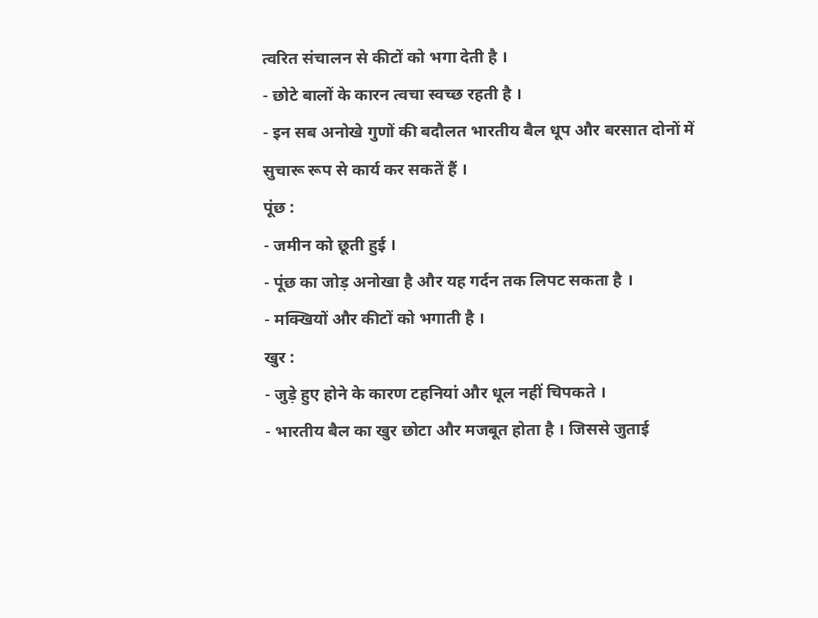त्वरित संचालन से कीटों को भगा देती है ।
- छोटे बालों के कारन त्वचा स्वच्छ रहती है ।
- इन सब अनोखे गुणों की बदौलत भारतीय बैल धूप और बरसात दोनों में सुचारू रूप से कार्य कर सकतें हैं ।
पूंछ :
- जमीन को छूती हुई ।
- पूंछ का जोड़ अनोखा है और यह गर्दन तक लिपट सकता है ।
- मक्खियों और कीटों को भगाती है ।
खुर :
- जुड़े हुए होने के कारण टहनियां और धूल नहीं चिपकते ।
- भारतीय बैल का खुर छोटा और मजबूत होता है । जिससे जुताई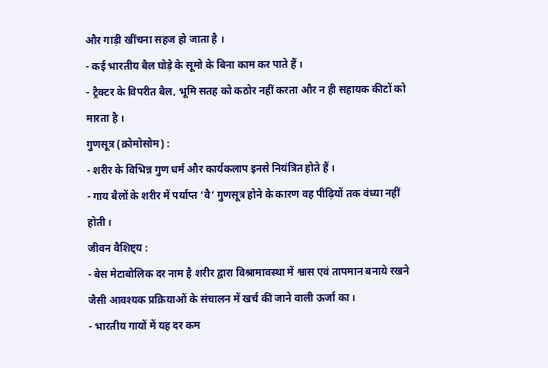और गाड़ी खींचना सहज हो जाता है ।
- कई भारतीय बैल घोड़े के सूमो के बिना काम कर पाते हैं ।
- ट्रैक्टर के विपरीत बैल, भूमि सतह को कठोर नहीं करता और न ही सहायक कीटों को मारता है ।
गुणसूत्र (क्रोमोसोम) :
- शरीर के विभिन्न गुण धर्म और कार्यकलाप इनसे नियंत्रित होते हैं ।
- गाय बैलों के शरीर में पर्याप्त ‘वै’ गुणसूत्र होने के कारण वह पीढ़ियों तक वंध्या नहीं होती ।
जीवन वैशिष्ट्य :
- बेस मेटाबोलिक दर नाम है शरीर द्वारा विश्रामावस्था में श्वास एवं तापमान बनाये रखने जैसी आवश्यक प्रक्रियाओं के संचालन में खर्च की जाने वाली ऊर्जा का ।
- भारतीय गायों में यह दर कम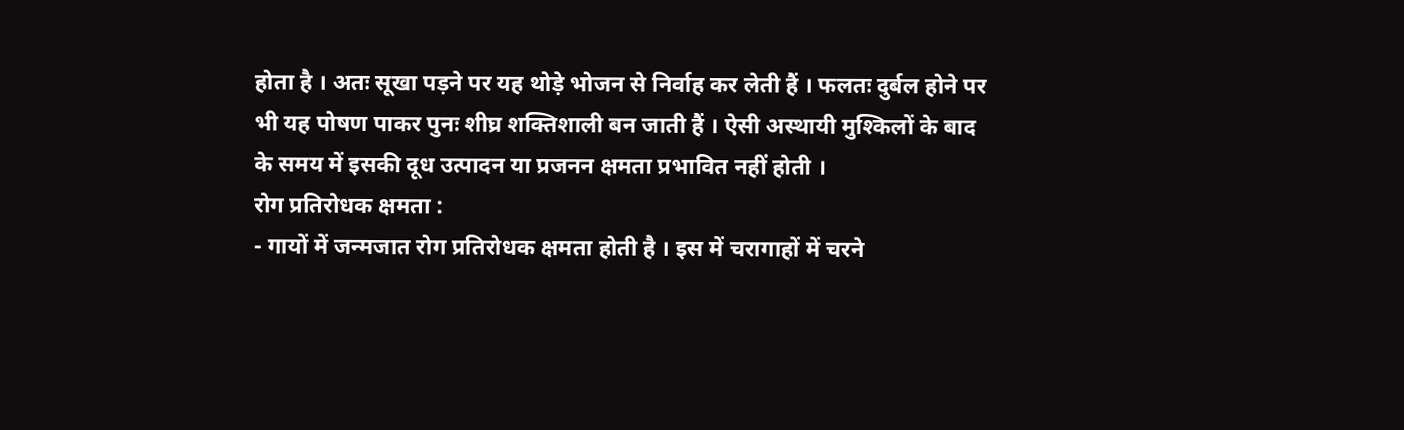होता है । अतः सूखा पड़ने पर यह थोड़े भोजन से निर्वाह कर लेती हैं । फलतः दुर्बल होने पर भी यह पोषण पाकर पुनः शीघ्र शक्तिशाली बन जाती हैं । ऐसी अस्थायी मुश्किलों के बाद के समय में इसकी दूध उत्पादन या प्रजनन क्षमता प्रभावित नहीं होती ।
रोग प्रतिरोधक क्षमता :
- गायों में जन्मजात रोग प्रतिरोधक क्षमता होती है । इस में चरागाहों में चरने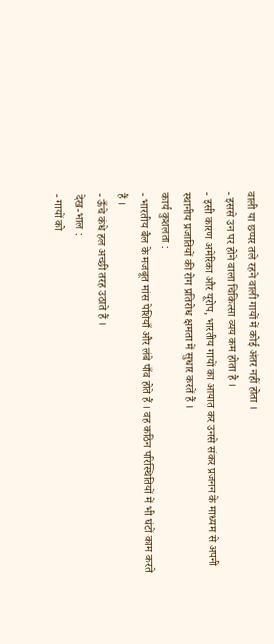वाली या छप्पर तले रहने वाली गायों में कोई अंतर नहीं होता ।
- इससे उन पर होने वाला चिकित्सा व्यय कम होता है ।
- इसी कारण अमेरिका और यूरोप, भारतीय गायों का आयात कर उनसे संकर प्रजनन के माध्यम से अपनी स्थानीय प्रजातियों की रोग प्रतिरोध क्षमता में सुधार करतें हैं ।
कार्य कुशलता :
- भारतीय बैल के मजबूत मांस पेशियाँ और लंबे पाँव होते हैं । वह कठिन परिस्थितियों में भी घंटों काम करते हैं ।
- ऊँचे कंधे हल अच्छी तरह उठाते हैं ।
देख-भाल :
- गायों को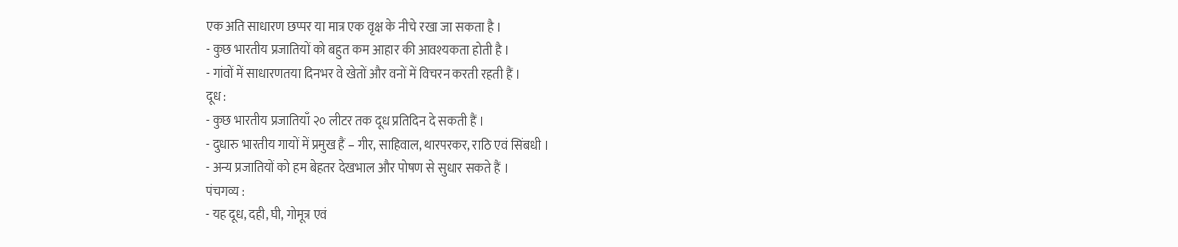एक अति साधारण छप्पर या मात्र एक वृक्ष के नीचे रखा जा सकता है ।
- कुछ भारतीय प्रजातियों को बहुत कम आहार की आवश्यकता होती है ।
- गांवों में साधारणतया दिनभर वे खेतों और वनों में विचरन करती रहती हैं ।
दूध :
- कुछ भारतीय प्रजातियाँ २० लीटर तक दूध प्रतिदिन दे सकती हैं ।
- दुधारु भारतीय गायों में प्रमुख हैं – गीर, साहिवाल, थारपरकर, राठि एवं सिंबधी ।
- अन्य प्रजातियों को हम बेहतर देखभाल और पोषण से सुधार सकते हैं ।
पंचगव्य :
- यह दूध, दही, घी, गोमूत्र एवं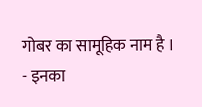गोबर का सामूहिक नाम है ।
- इनका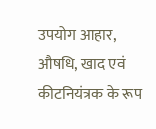उपयोग आहार, औषधि, खाद एवं कीटनियंत्रक के रूप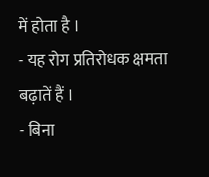में होता है ।
- यह रोग प्रतिरोधक क्षमता बढ़ातें हैं ।
- बिना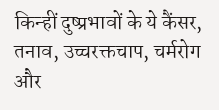किन्हीं दुष्प्रभावों के ये कैंसर, तनाव, उच्चरक्तचाप, चर्मरोग और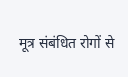मूत्र संबंधित रोगों से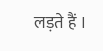लड़ते हैं ।